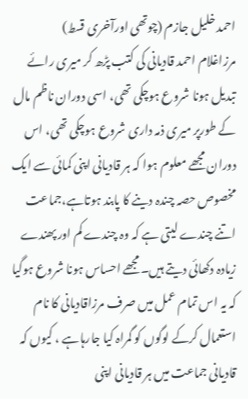احمد خلیل جازم (چوتھی اورآخری قسط)
مرزاغلام احمد قادیانی کی کتب پڑھ کر میری رائے تبدیل ہونا شروع ہوچکی تھی، اسی دوران ناظم مال کے طورپر میری ذمہ داری شروع ہوچکی تھی، اس دوران مجھے معلوم ہوا کہ ہر قادیانی اپنی کمائی سے ایک مخصوص حصہ چندہ دینے کا پابند ہوتاہے،جماعت اتنے چندے لیتی ہے کہ وہ چندے کم اور پھندے زیادہ دکھائی دیتے ہیں۔مجھے احساس ہونا شروع ہوگیا کہ یہ اس تمام عمل میں صرف مرزاقادیانی کا نام استعمال کرکے لوگوں کو گمراہ کیا جارہاہے ، کیوں کہ قادیانی جماعت میں ہر قادیانی اپنی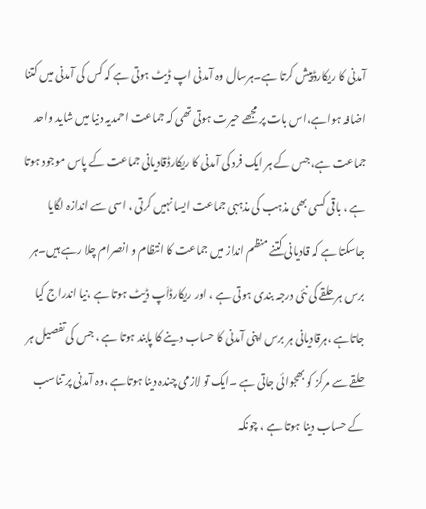آمدنی کا ریکارڈپیش کرتا ہے۔ہرسال وہ آمدنی اپ ڈیٹ ہوتی ہے کہ کس کی آمدنی میں کتنا اضافہ ہواہے،اس بات پر مجھے حیرت ہوتی تھی کہ جماعت احمدیہ دنیا میں شاید واحد جماعت ہے، جس کے ہر ایک فرد کی آمدنی کا ریکارڈقادیانی جماعت کے پاس موجود ہوتا ہے ، باقی کسی بھی مذہب کی مذہبی جماعت ایسا نہیں کرتی ، اسی سے اندازہ لگایا جاسکتا ہے کہ قادیانی کتنے منظم انداز میں جماعت کا انتظام و انصرام چلا رہے ہیں۔ہر برس ہر حلقے کی نئی درجہ بندی ہوتی ہے ، اور ریکارڈاَپ ڈیٹ ہوتا ہے ،نیا اندراج کیا جاتاہے ،ہرقادیانی ہر برس اپنی آمدنی کا حساب دینے کا پابند ہوتا ہے ، جس کی تفصیل ہر حلقے سے مرکز کو بھجوائی جاتی ہے ۔ایک تو لازمی چندہ دینا ہوتاہے ،وہ آمدنی پر تناسب کے حساب دینا ہوتا ہے ، چونکہ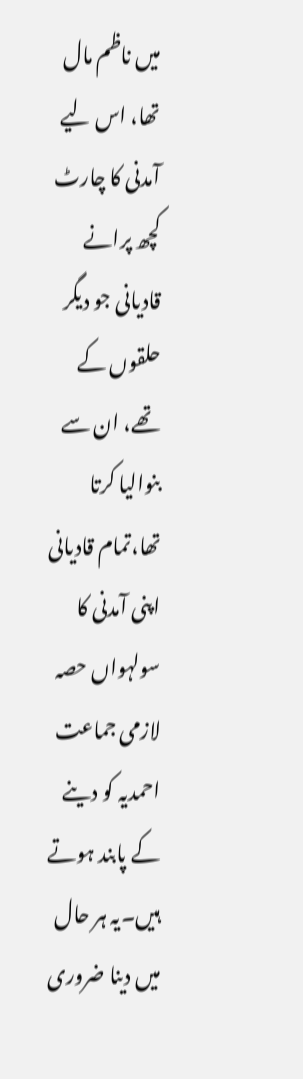میں ناظم مال تھا، اس لیے آمدنی کا چارٹ کچھ پرانے قادیانی جو دیگر حلقوں کے تھے، ان سے بنوالیا کرتا تھا،تمام قادیانی اپنی آمدنی کا سولہواں حصہ لازمی جماعت احمدیہ کو دینے کے پابند ہوتے ہیں۔یہ ہر حال میں دینا ضروری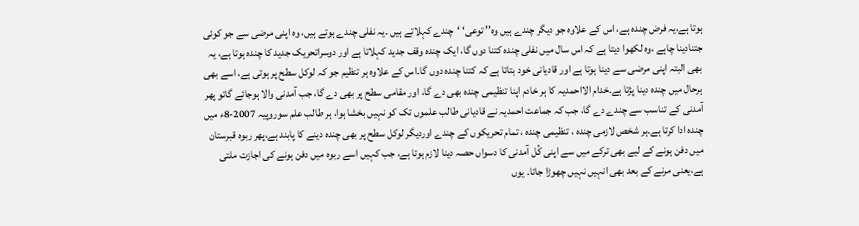ہوتا ہے،یہ فرض چندہ ہے، اس کے علاوہ جو دیگر چندے ہیں وہ’’ توعی‘ ‘چندے کہلاتے ہیں ۔یہ نفلی چندے ہوتے ہیں، وہ اپنی مرضی سے جو کوئی جتنادینا چاہے ،وہ لکھوا دیتا ہے کہ اس سال میں نفلی چندہ کتنا دوں گا، ایک چندہ وقف جدید کہلاتا ہے اور دوسراتحریک جدید کا چندہ ہوتا ہے، یہ بھی البتہ اپنی مرضی سے دینا ہوتا ہے اور قادیانی خود بتاتا ہے کہ کتنا چندہ دوں گا۔اس کے علاوہ ہر تنظیم جو کہ لوکل سطح پر ہوتی ہے، اسے بھی ہرحال میں چندہ دینا پڑتا ہے۔خدام الااحمدیہ کا ہر خادم اپنا تنظیمی چندہ بھی دے گا، اور مقامی سطح پر بھی دے گا، جب آمدنی والا ہوجائے گاتو پھر آمدنی کے تناسب سے چندے دے گا، جب کہ جماعت احمدیہ نے قادیانی طالب علموں تک کو نہیں بخشا ہوا، ہر طالب علم سوروپیہ 2007-8ء میں چندہ ادا کرتا ہے۔ہر شخص لازمی چندہ ، تنظیمی چندہ ، تمام تحریکوں کے چندے اوردیگر لوکل سطح پر بھی چندہ دینے کا پابند ہے،پھر ربوہ قبرستان میں دفن ہونے کے لیے بھی ترکے میں سے اپنی کُل آمدنی کا دسواں حصہ دینا لازم ہوتا ہے، جب کہیں اسے ربوہ میں دفن ہونے کی اجازت ملتی ہے،یعنی مرنے کے بعد بھی انہیں نہیں چھوڑا جاتا۔ یوں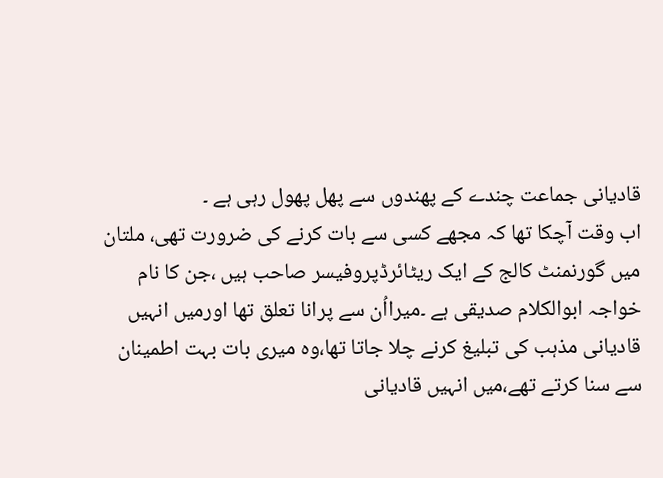قادیانی جماعت چندے کے پھندوں سے پھل پھول رہی ہے ۔
اب وقت آچکا تھا کہ مجھے کسی سے بات کرنے کی ضرورت تھی، ملتان میں گورنمنٹ کالج کے ایک ریٹائرڈپروفیسر صاحب ہیں ،جن کا نام خواجہ ابوالکلام صدیقی ہے ۔میرااُن سے پرانا تعلق تھا اورمیں انہیں قادیانی مذہب کی تبلیغ کرنے چلا جاتا تھا،وہ میری بات بہت اطمینان سے سنا کرتے تھے،میں انہیں قادیانی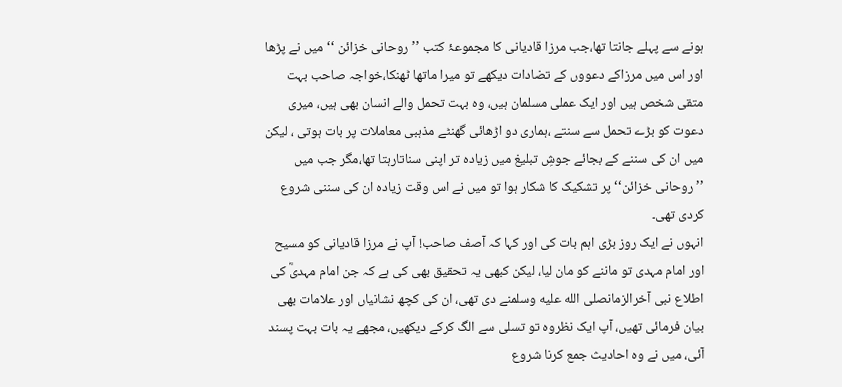ہونے سے پہلے جانتا تھا،جب مرزا قادیانی کا مجموعۂ کتب ’’روحانی خزائن ‘‘میں نے پڑھا اور اس میں مرزاکے دعووں کے تضادات دیکھے تو میرا ماتھا ٹھنکا،خواجہ صاحب بہت متقی شخص ہیں اور ایک عملی مسلمان ہیں، وہ بہت تحمل والے انسان بھی ہیں، میری دعوت کو بڑے تحمل سے سنتے ،ہماری دو اڑھائی گھنٹے مذہبی معاملات پر بات ہوتی ، لیکن میں ان کی سننے کے بجائے جوشِ تبلیغ میں زیادہ تر اپنی سناتارہتا تھا،مگر جب میں ’’روحانی خزائن‘‘ پر تشکیک کا شکار ہوا تو میں نے اس وقت زیادہ ان کی سننی شروع کردی تھی۔
انہوں نے ایک روز بڑی اہم بات کی اور کہا کہ آصف صاحب! آپ نے مرزا قادیانی کو مسیح اور امام مہدی تو ماننے کو مان لیا، لیکن کبھی یہ تحقیق بھی کی ہے کہ جن امام مہدیؓ کی اطلاع نبی آخرالزمانصلى الله عليه وسلمنے دی تھی، ان کی کچھ نشانیاں اور علامات بھی بیان فرمائی تھیں، آپ ایک نظروہ تو تسلی سے الگ کرکے دیکھیں، مجھے یہ بات بہت پسند آئی، میں نے وہ احادیث جمع کرنا شروع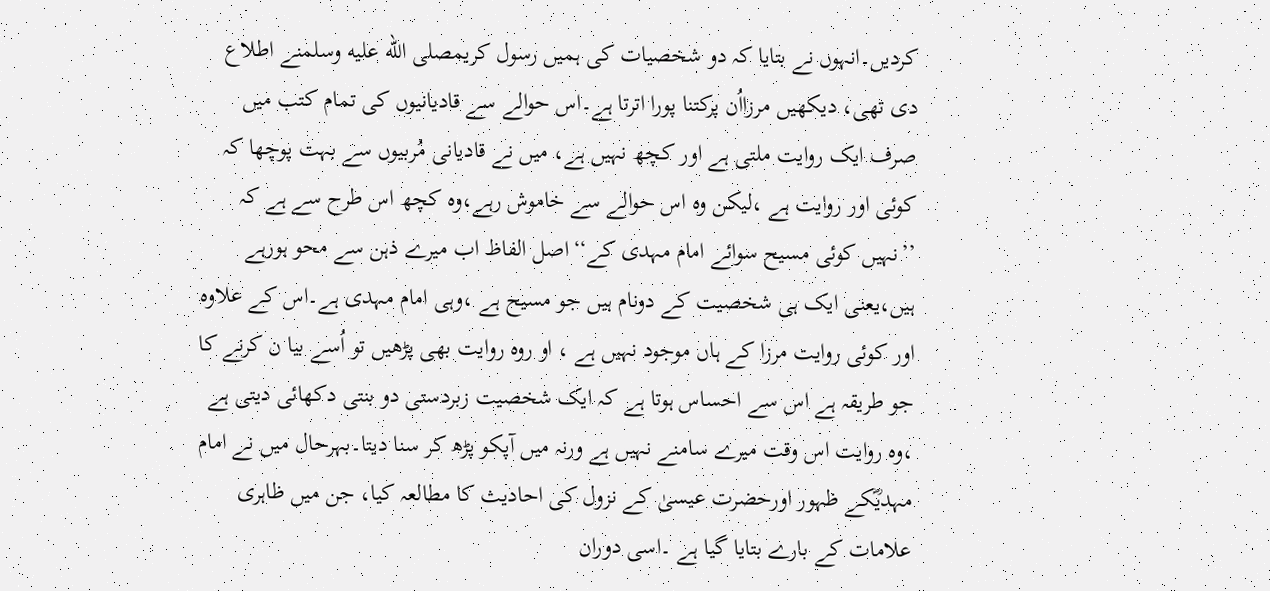کردیں۔انہوں نے بتایا کہ دو شخصیات کی ہمیں رسول کریمصلى الله عليه وسلمنے اطلاع دی تھی، دیکھیں مرزااُن پرکتنا پورا اترتا ہے۔اس حوالے سے قادیانیوں کی تمام کتب میں صرف ایک روایت ملتی ہے اور کچھ نہیں ہے، میں نے قادیانی مُربیوں سے بہت پوچھا کہ کوئی اور روایت ہے ،لیکن وہ اس حوالے سے خاموش رہے،وہ کچھ اس طرح سے ہے کہ ’’نہیں کوئی مسیح سوائے امام مہدی کے‘‘اصل الفاظ اب میرے ذہن سے محو ہورہے ہیں،یعنی ایک ہی شخصیت کے دونام ہیں جو مسیح ہے ،وہی امام مہدی ہے۔اس کے علاوہ اور کوئی روایت مرزا کے ہاں موجود نہیں ہے ، او روہ روایت بھی پڑھیں تو اُسے بیا ن کرنے کا جو طریقہ ہے اس سے احساس ہوتا ہے کہ ایک شخصیت زبردستی دو بنتی دکھائی دیتی ہے ،وہ روایت اس وقت میرے سامنے نہیں ہے ورنہ میں آپکو پڑھ کر سنا دیتا۔بہرحال میں نے امام مہدیؓکے ظہور اورحضرت عیسیٰ کے نزول کی احادیث کا مطالعہ کیا، جن میں ظاہری علامات کے بارے بتایا گیا ہے ۔اسی دوران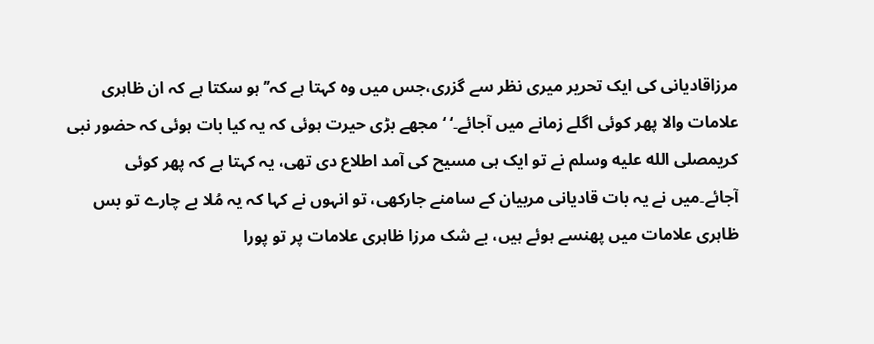مرزاقادیانی کی ایک تحریر میری نظر سے گزری،جس میں وہ کہتا ہے کہ’’ہو سکتا ہے کہ ان ظاہری علامات والا پھر کوئی اگلے زمانے میں آجائے۔‘ ‘مجھے بڑی حیرت ہوئی کہ یہ کیا بات ہوئی کہ حضور نبی کریمصلى الله عليه وسلم نے تو ایک ہی مسیح کی آمد اطلاع دی تھی، یہ کہتا ہے کہ پھر کوئی آجائے۔میں نے یہ بات قادیانی مربیان کے سامنے جارکھی، تو انہوں نے کہا کہ یہ مُلا بے چارے تو بس ظاہری علامات میں پھنسے ہوئے ہیں، بے شک مرزا ظاہری علامات پر تو پورا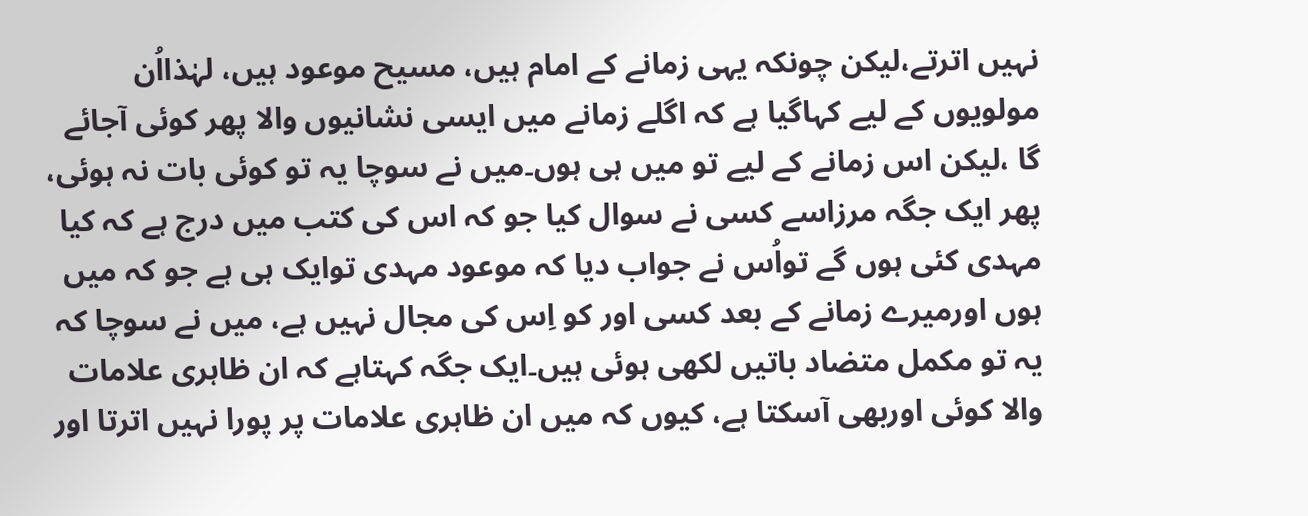نہیں اترتے،لیکن چونکہ یہی زمانے کے امام ہیں، مسیح موعود ہیں، لہٰذااُن مولویوں کے لیے کہاگیا ہے کہ اگلے زمانے میں ایسی نشانیوں والا پھر کوئی آجائے گا ،لیکن اس زمانے کے لیے تو میں ہی ہوں۔میں نے سوچا یہ تو کوئی بات نہ ہوئی، پھر ایک جگہ مرزاسے کسی نے سوال کیا جو کہ اس کی کتب میں درج ہے کہ کیا مہدی کئی ہوں گے تواُس نے جواب دیا کہ موعود مہدی توایک ہی ہے جو کہ میں ہوں اورمیرے زمانے کے بعد کسی اور کو اِس کی مجال نہیں ہے، میں نے سوچا کہ یہ تو مکمل متضاد باتیں لکھی ہوئی ہیں۔ایک جگہ کہتاہے کہ ان ظاہری علامات والا کوئی اوربھی آسکتا ہے، کیوں کہ میں ان ظاہری علامات پر پورا نہیں اترتا اور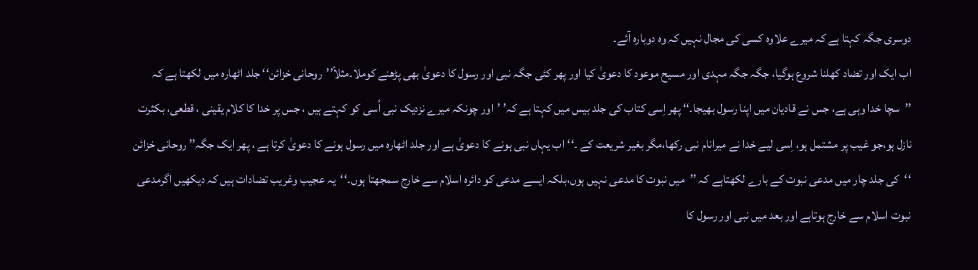دوسری جگہ کہتا ہے کہ میرے علاوہ کسی کی مجال نہیں کہ وہ دوبارہ آئے۔
اب ایک اور تضاد کھلنا شروع ہوگیا، جگہ جگہ مہدی اور مسیح موعود کا دعویٰ کیا اور پھر کئی جگہ نبی اور رسول کا دعویٰ بھی پڑھنے کوملا۔مثلاً’’روحانی خزائن‘‘ جلد اٹھارہ میں لکھتا ہے کہ ’’سچا خدا وہی ہے، جس نے قادیان میں اپنا رسول بھیجا۔‘‘ پھر اِسی کتاب کی جلد بیس میں کہتا ہے کہ’ ’اور چونکہ میرے نزدیک نبی اُسی کو کہتے ہیں ، جس پر خدا کا کلام یقینی ، قطعی، بکثرت نازل ہو،جو غیب پر مشتمل ہو، اِسی لیے خدا نے میرانام نبی رکھا،مگر بغیر شریعت کے ۔‘‘اب یہاں نبی ہونے کا دعویٰ ہے اور جلد اٹھارہ میں رسول ہونے کا دعویٰ کرتا ہے ، پھر ایک جگہ’’ روحانی خزائن ‘‘کی جلد چار میں مدعی نبوت کے بارے لکھتاہے کہ ’’میں نبوت کا مدعی نہیں ہوں،بلکہ ایسے مدعی کو دائرہ اسلام سے خارج سمجھتا ہوں۔‘‘یہ عجیب وغریب تضادات ہیں کہ دیکھیں اگرمدعی نبوت اسلام سے خارج ہوتاہے اور بعد میں نبی اور رسول کا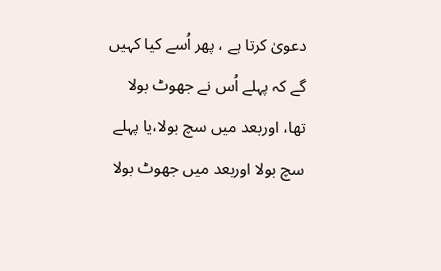دعویٰ کرتا ہے ، پھر اُسے کیا کہیں گے کہ پہلے اُس نے جھوٹ بولا تھا، اوربعد میں سچ بولا،یا پہلے سچ بولا اوربعد میں جھوٹ بولا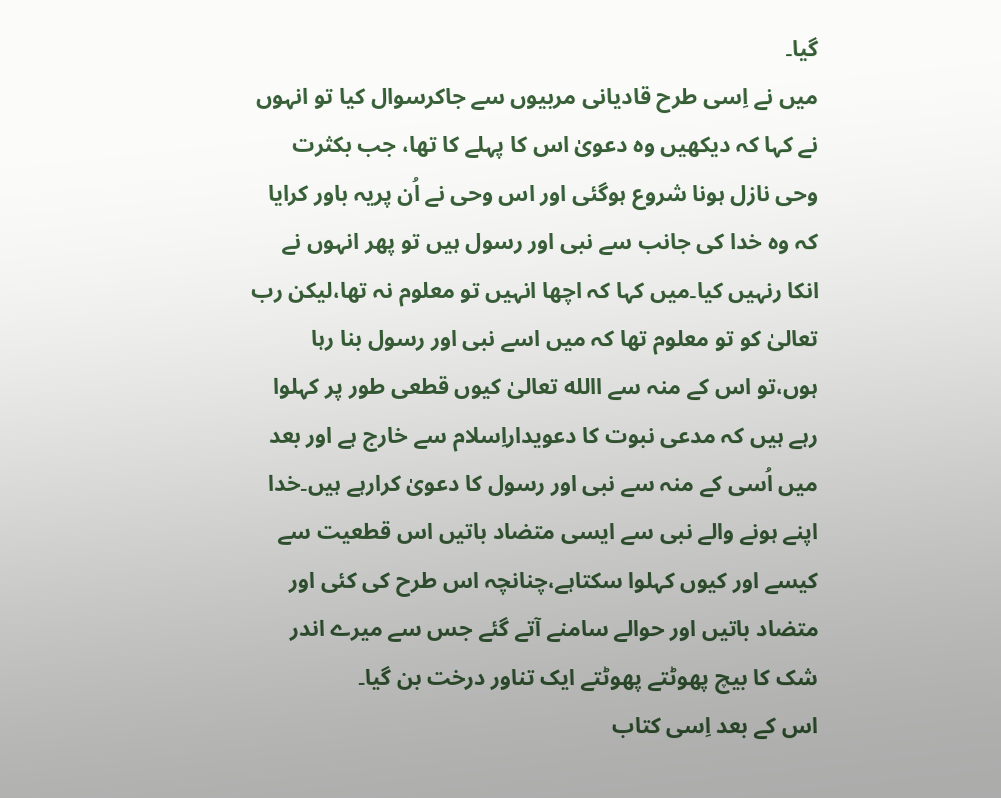گیا۔
میں نے اِسی طرح قادیانی مربیوں سے جاکرسوال کیا تو انہوں نے کہا کہ دیکھیں وہ دعویٰ اس کا پہلے کا تھا، جب بکثرت وحی نازل ہونا شروع ہوگئی اور اس وحی نے اُن پریہ باور کرایا کہ وہ خدا کی جانب سے نبی اور رسول ہیں تو پھر انہوں نے انکا رنہیں کیا۔میں کہا کہ اچھا انہیں تو معلوم نہ تھا،لیکن رب تعالیٰ کو تو معلوم تھا کہ میں اسے نبی اور رسول بنا رہا ہوں،تو اس کے منہ سے االله تعالیٰ کیوں قطعی طور پر کہلوا رہے ہیں کہ مدعی نبوت کا دعویداراِسلام سے خارج ہے اور بعد میں اُسی کے منہ سے نبی اور رسول کا دعویٰ کرارہے ہیں۔خدا اپنے ہونے والے نبی سے ایسی متضاد باتیں اس قطعیت سے کیسے اور کیوں کہلوا سکتاہے،چنانچہ اس طرح کی کئی اور متضاد باتیں اور حوالے سامنے آتے گئے جس سے میرے اندر شک کا بیچ پھوٹتے پھوٹتے ایک تناور درخت بن گیا۔
اس کے بعد اِسی کتاب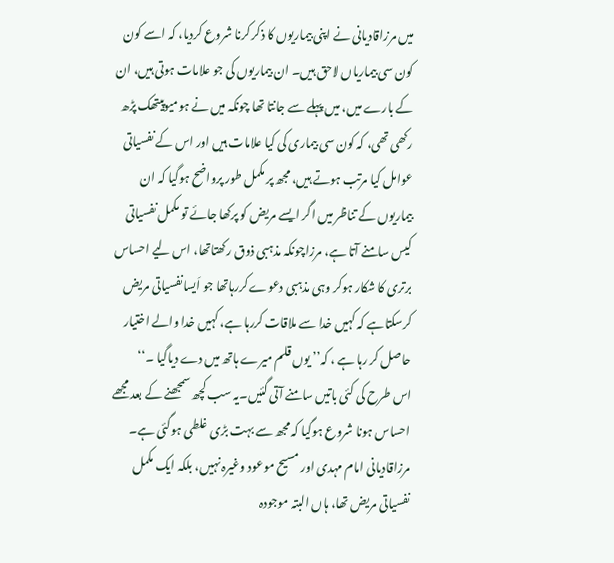میں مرزاقادیانی نے اپنی بیماریوں کا ذکر کرنا شروع کردیا، کہ اسے کون کون سی بیماریاں لاحق ہیں۔ ان بیماریوں کی جو علامات ہوتی ہیں، ان کے بارے میں، میں پہلے سے جانتا تھا چونکہ میں نے ہومیوپیتھک پڑھ رکھی تھی، کہ کون سی بیماری کی کیا علامات ہیں اور اس کے نفسیاتی عوامل کیا مرتب ہوتے ہیں، مجھ پر مکمل طور پرواضح ہوگیا کہ ان بیماریوں کے تناظر میں اگر ایسے مریض کو پرکھا جائے تو مکمل نفسیاتی کیس سامنے آتا ہے، مرزاچونکہ مذہبی ذوق رکھتاتھا، اس لیے احساس برتری کا شکار ہوکر وہی مذہبی دعوے کررہاتھا جو اَیسانفسیاتی مریض کرسکتاہے کہ کہیں خدا سے ملاقات کررہا ہے، کہیں خدا والے اختیار حاصل کر رہا ہے ، کہ’’ یوں قلم میرے ہاتھ میں دے دیاگیا ۔‘‘
اس طرح کی کئی باتیں سامنے آتی گئیں۔یہ سب کچھ سمجھنے کے بعد مجھے احساس ہونا شروع ہوگیا کہ مجھ سے بہت بڑی غلطی ہوگئی ہے۔ مرزاقادیانی امام مہدی اور مسیح موعود وغیرہ نہیں، بلکہ ایک مکمل نفسیاتی مریض تھا، ہاں البتہ موجودہ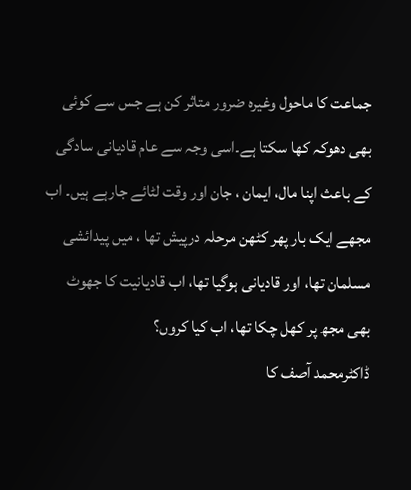جماعت کا ماحول وغیرہ ضرور متاثر کن ہے جس سے کوئی بھی دھوکہ کھا سکتا ہے۔اسی وجہ سے عام قادیانی سادگی کے باعث اپنا مال، ایمان ، جان اور وقت لٹائے جارہے ہیں۔ اب مجھے ایک بار پھر کٹھن مرحلہ درپیش تھا ، میں پیدائشی مسلمان تھا، اور قادیانی ہوگیا تھا، اب قادیانیت کا جھوٹ بھی مجھ پر کھل چکا تھا، اب کیا کروں؟
ڈاکٹرمحمد آصف کا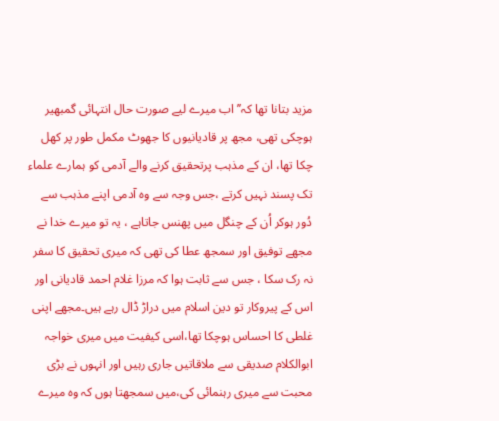مزید بتانا تھا کہ’’اب میرے لیے صورت حال انتہائی گمبھیر ہوچکی تھی، مجھ پر قادیانیوں کا جھوٹ مکمل طور پر کھل چکا تھا، ان کے مذہب پرتحقیق کرنے والے آدمی کو ہمارے علماء تک پسند نہیں کرتے ،جس وجہ سے وہ آدمی اپنے مذہب سے دُور ہوکر اُن کے چنگل میں پھنس جاتاہے ، یہ تو میرے خدا نے مجھے توفیق اور سمجھ عطا کی تھی کہ میری تحقیق کا سفر نہ رک سکا ، جس سے ثابت ہوا کہ مرزا غلام احمد قادیانی اور اس کے پیروکار تو دین اسلام میں دراڑ ڈال رہے ہیں۔مجھے اپنی غلطی کا احساس ہوچکا تھا،اسی کیفیت میں میری خواجہ ابوالکلام صدیقی سے ملاقاتیں جاری رہیں اور انہوں نے بڑی محبت سے میری رہنمائی کی،میں سمجھتا ہوں کہ وہ میرے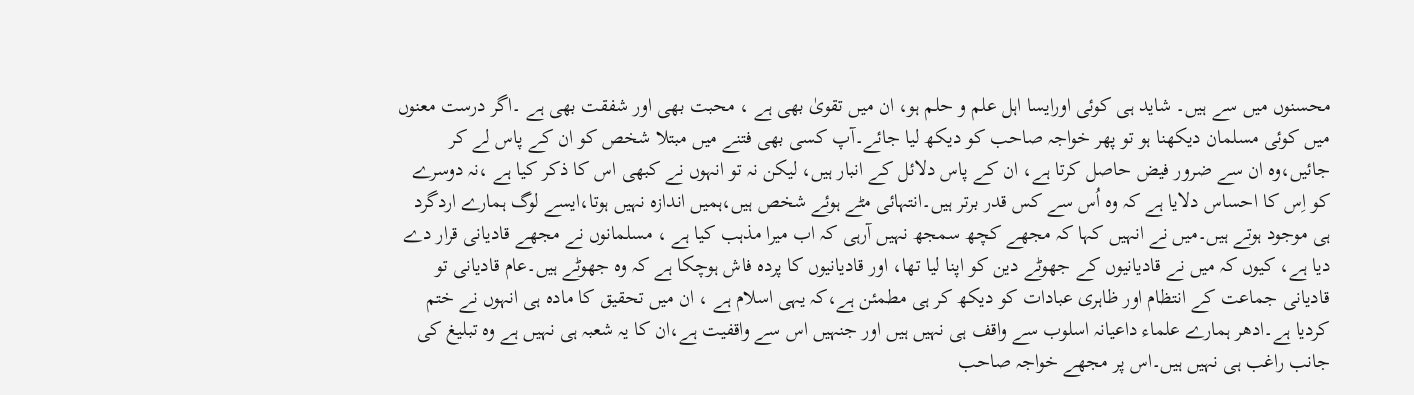محسنوں میں سے ہیں۔ شاید ہی کوئی اورایسا اہل علم و حلم ہو، ان میں تقویٰ بھی ہے ، محبت بھی اور شفقت بھی ہے ۔اگر درست معنوں میں کوئی مسلمان دیکھنا ہو تو پھر خواجہ صاحب کو دیکھ لیا جائے۔آپ کسی بھی فتنے میں مبتلا شخص کو ان کے پاس لے کر جائیں،وہ ان سے ضرور فیض حاصل کرتا ہے، ان کے پاس دلائل کے انبار ہیں، لیکن نہ تو انہوں نے کبھی اس کا ذکر کیا ہے ،نہ دوسرے کو اِس کا احساس دلایا ہے کہ وہ اُس سے کس قدر برتر ہیں۔انتہائی مٹے ہوئے شخص ہیں،ہمیں اندازہ نہیں ہوتا،ایسے لوگ ہمارے اردگرد ہی موجود ہوتے ہیں۔میں نے انہیں کہا کہ مجھے کچھ سمجھ نہیں آرہی کہ اب میرا مذہب کیا ہے ، مسلمانوں نے مجھے قادیانی قرار دے دیا ہے، کیوں کہ میں نے قادیانیوں کے جھوٹے دین کو اپنا لیا تھا، اور قادیانیوں کا پردہ فاش ہوچکا ہے کہ وہ جھوٹے ہیں۔عام قادیانی تو قادیانی جماعت کے انتظام اور ظاہری عبادات کو دیکھ کر ہی مطمئن ہے،کہ یہی اسلام ہے ، ان میں تحقیق کا مادہ ہی انہوں نے ختم کردیا ہے۔ادھر ہمارے علماء داعیانہ اسلوب سے واقف ہی نہیں ہیں اور جنہیں اس سے واقفیت ہے،ان کا یہ شعبہ ہی نہیں ہے وہ تبلیغ کی جانب راغب ہی نہیں ہیں۔اس پر مجھے خواجہ صاحب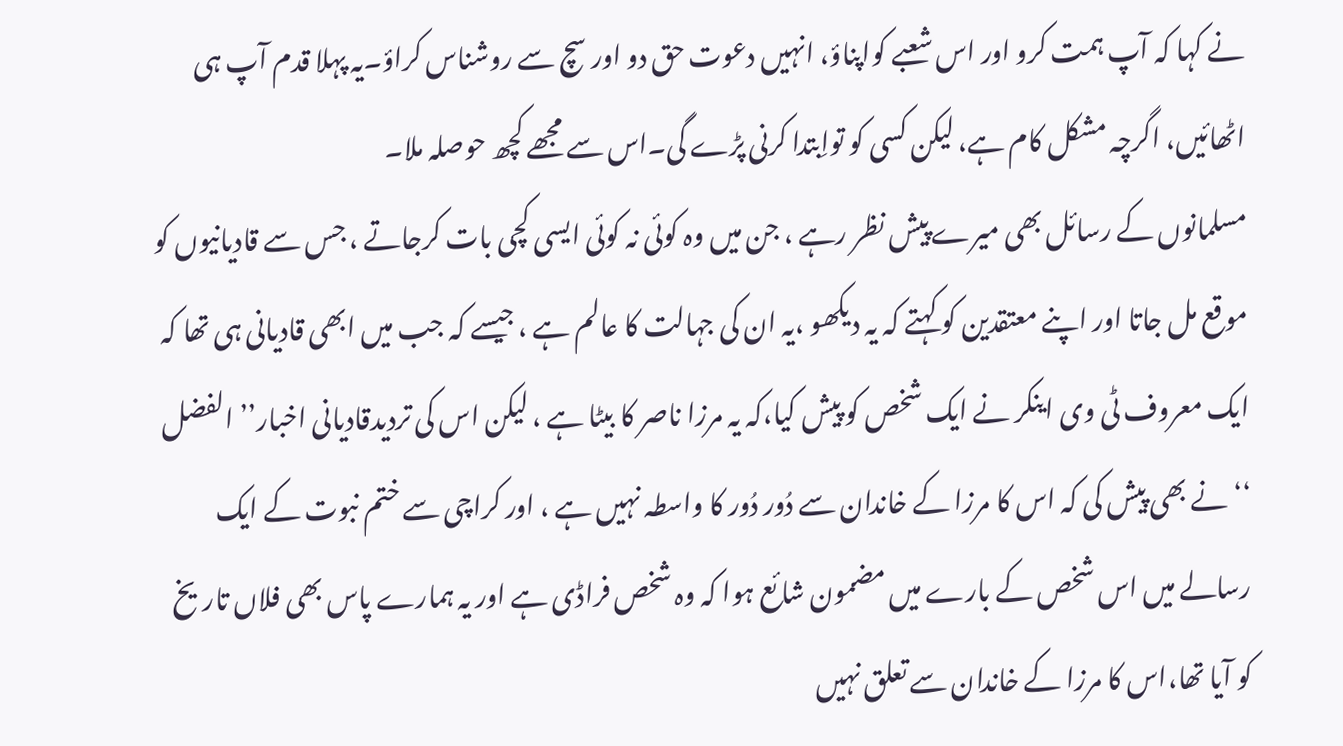نے کہا کہ آپ ہمت کرو اور اس شعبے کواپناؤ، انہیں دعوت حق دو اور سچ سے روشناس کراؤ۔یہ پہلا قدم آپ ہی اٹھائیں، اگرچہ مشکل کام ہے، لیکن کسی کو تواِبتدا کرنی پڑے گی۔اس سے مجھے کچھ حوصلہ ملا۔
مسلمانوں کے رسائل بھی میرے پیش نظر رہے ، جن میں وہ کوئی نہ کوئی ایسی کچی بات کرجاتے ، جس سے قادیانیوں کو موقع مل جاتا اور اپنے معتقدین کو کہتے کہ یہ دیکھو ،یہ ان کی جہالت کا عالم ہے ، جیسے کہ جب میں ابھی قادیانی ہی تھا کہ ایک معروف ٹی وی اینکر نے ایک شخص کو پیش کیا،کہ یہ مرزا ناصر کا بیٹا ہے ، لیکن اس کی تردیدقادیانی اخبار’’ الفضل ‘‘نے بھی پیش کی کہ اس کا مرزا کے خاندان سے دُور دُور کا واسطہ نہیں ہے ، اور کراچی سے ختم نبوت کے ایک رسالے میں اس شخص کے بارے میں مضمون شائع ہوا کہ وہ شخص فراڈی ہے اور یہ ہمارے پاس بھی فلاں تاریخ کو آیا تھا،اس کا مرزا کے خاندان سے تعلق نہیں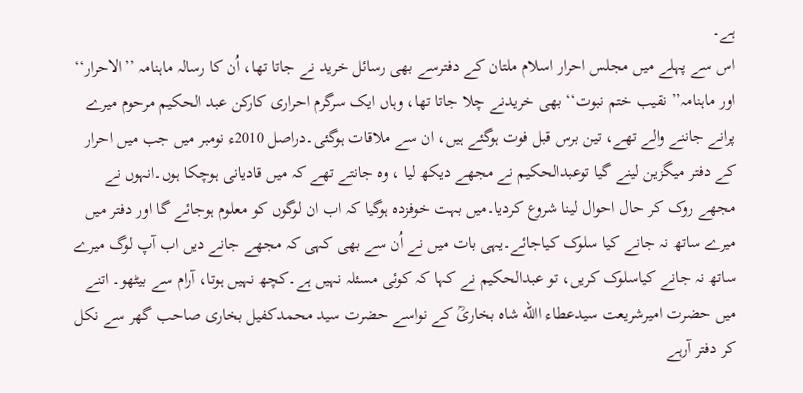ہے۔
اس سے پہلے میں مجلس احرار اسلام ملتان کے دفترسے بھی رسائل خرید نے جاتا تھا، اُن کا رسالہ ماہنامہ ’’الاحرار‘‘ اور ماہنامہ’’ نقیب ختم نبوت‘‘ بھی خریدنے چلا جاتا تھا، وہاں ایک سرگرم احراری کارکن عبد الحکیم مرحوم میرے پرانے جاننے والے تھے، تین برس قبل فوت ہوگئے ہیں، ان سے ملاقات ہوگئی۔دراصل 2010ء نومبر میں جب میں احرار کے دفتر میگزین لینے گیا توعبدالحکیم نے مجھے دیکھ لیا ، وہ جانتے تھے کہ میں قادیانی ہوچکا ہوں۔انہوں نے مجھے روک کر حال احوال لینا شروع کردیا۔میں بہت خوفزدہ ہوگیا کہ اب ان لوگوں کو معلوم ہوجائے گا اور دفتر میں میرے ساتھ نہ جانے کیا سلوک کیاجائے۔یہی بات میں نے اُن سے بھی کہی کہ مجھے جانے دیں اب آپ لوگ میرے ساتھ نہ جانے کیاسلوک کریں، تو عبدالحکیم نے کہا کہ کوئی مسئلہ نہیں ہے۔کچھ نہیں ہوتا، آرام سے بیٹھو۔ اتنے میں حضرت امیرشریعت سیدعطاء االله شاہ بخاریؒ کے نواسے حضرت سید محمدکفیل بخاری صاحب گھر سے نکل کر دفتر آرہے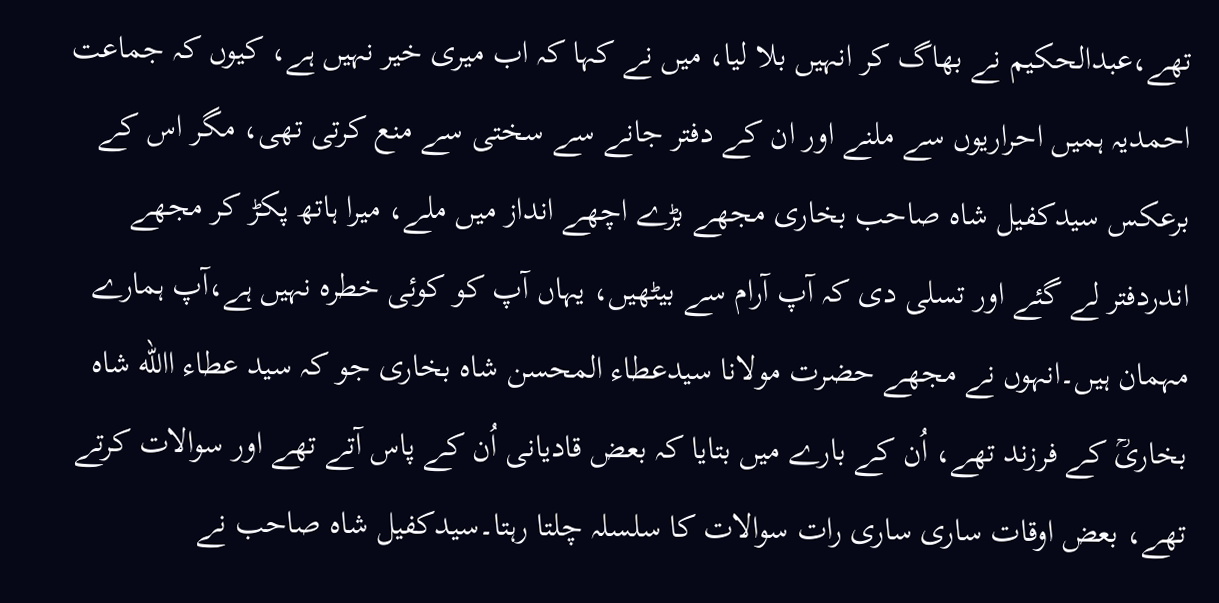تھے،عبدالحکیم نے بھاگ کر انہیں بلا لیا، میں نے کہا کہ اب میری خیر نہیں ہے، کیوں کہ جماعت احمدیہ ہمیں احراریوں سے ملنے اور ان کے دفتر جانے سے سختی سے منع کرتی تھی، مگر اس کے برعکس سیدکفیل شاہ صاحب بخاری مجھے بڑے اچھے انداز میں ملے، میرا ہاتھ پکڑ کر مجھے اندردفتر لے گئے اور تسلی دی کہ آپ آرام سے بیٹھیں، یہاں آپ کو کوئی خطرہ نہیں ہے،آپ ہمارے مہمان ہیں۔انہوں نے مجھے حضرت مولانا سیدعطاء المحسن شاہ بخاری جو کہ سید عطاء االله شاہ بخاریؒ کے فرزند تھے، اُن کے بارے میں بتایا کہ بعض قادیانی اُن کے پاس آتے تھے اور سوالات کرتے تھے، بعض اوقات ساری ساری رات سوالات کا سلسلہ چلتا رہتا۔سیدکفیل شاہ صاحب نے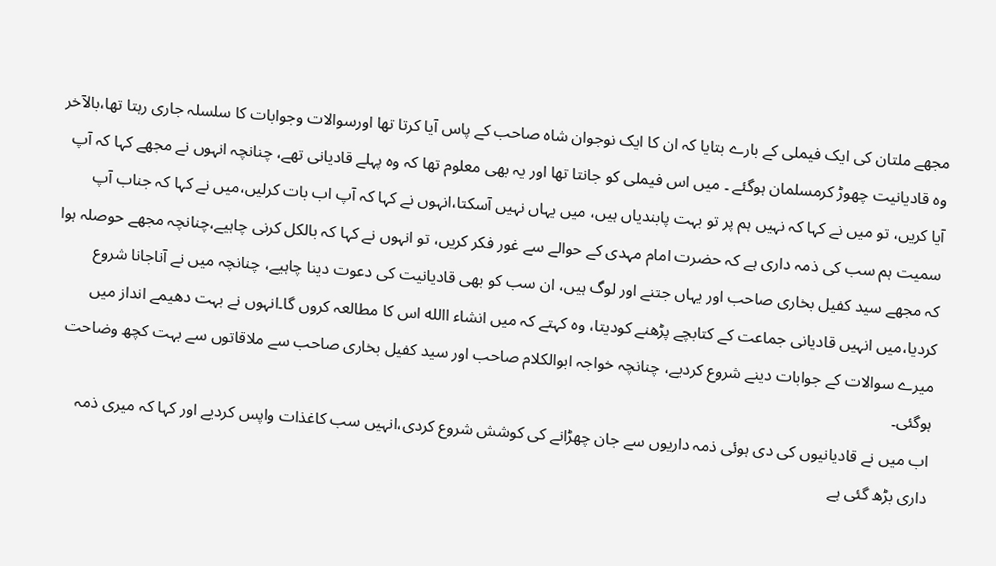مجھے ملتان کی ایک فیملی کے بارے بتایا کہ ان کا ایک نوجوان شاہ صاحب کے پاس آیا کرتا تھا اورسوالات وجوابات کا سلسلہ جاری رہتا تھا،بالآخر وہ قادیانیت چھوڑ کرمسلمان ہوگئے ۔ میں اس فیملی کو جانتا تھا اور یہ بھی معلوم تھا کہ وہ پہلے قادیانی تھے، چنانچہ انہوں نے مجھے کہا کہ آپ آیا کریں، تو میں نے کہا کہ نہیں ہم پر تو بہت پابندیاں ہیں، میں یہاں نہیں آسکتا،انہوں نے کہا کہ آپ اب بات کرلیں،میں نے کہا کہ جناب آپ سمیت ہم سب کی ذمہ داری ہے کہ حضرت امام مہدی کے حوالے سے غور فکر کریں، تو انہوں نے کہا کہ بالکل کرنی چاہیے،چنانچہ مجھے حوصلہ ہوا کہ مجھے سید کفیل بخاری صاحب اور یہاں جتنے اور لوگ ہیں، ان سب کو بھی قادیانیت کی دعوت دینا چاہیے، چنانچہ میں نے آناجانا شروع کردیا،میں انہیں قادیانی جماعت کے کتابچے پڑھنے کودیتا، وہ کہتے کہ میں انشاء االله اس کا مطالعہ کروں گا۔انہوں نے بہت دھیمے انداز میں میرے سوالات کے جوابات دینے شروع کردیے، چنانچہ خواجہ ابوالکلام صاحب اور سید کفیل بخاری صاحب سے ملاقاتوں سے بہت کچھ وضاحت ہوگئی۔
اب میں نے قادیانیوں کی دی ہوئی ذمہ داریوں سے جان چھڑانے کی کوشش شروع کردی،انہیں سب کاغذات واپس کردیے اور کہا کہ میری ذمہ داری بڑھ گئی ہے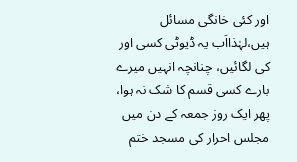اور کئی خانگی مسائل ہیں،لہٰذااَب یہ ڈیوٹی کسی اور کی لگائیں، چنانچہ انہیں میرے بارے کسی قسم کا شک نہ ہوا، پھر ایک روز جمعہ کے دن میں مجلس احرار کی مسجد ختم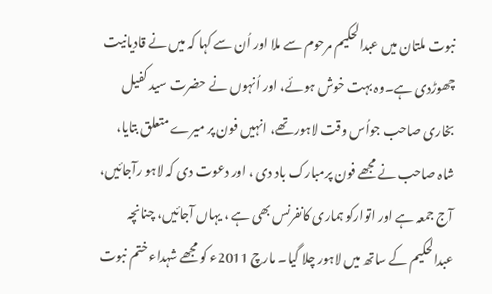نبوت ملتان میں عبدالحکیم مرحوم سے ملا اور اُن سے کہا کہ میں نے قادیانیت چھوڑدی ہے۔وہ بہت خوش ہوئے، اور اُنہوں نے حضرت سید کفیل بخاری صاحب جواُس وقت لاہور تھے، انہیں فون پر میرے متعلق بتایا، شاہ صاحب نے مجھے فون پرمبارک باد دی ، اور دعوت دی کہ لاہو رآجائیں، آج جمعہ ہے اور اتوارکو ہماری کانفرنس بھی ہے ، یہاں آجائیں، چنانچہ عبدالحکیم کے ساتھ میں لاہور چلا گیا۔ مارچ 2011ء کو مجھے شہداء ختم نبوت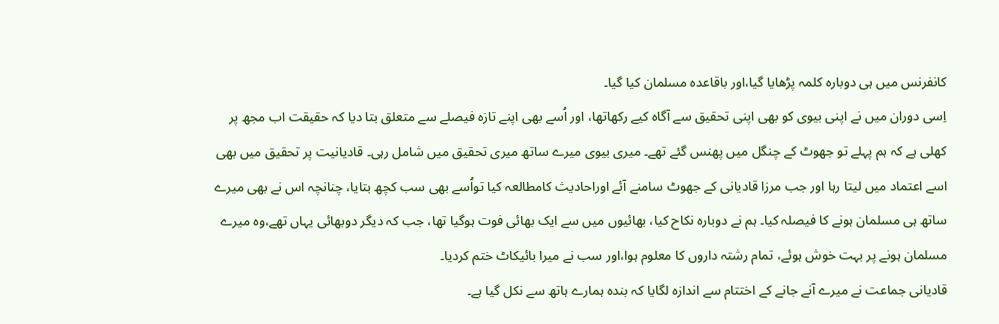کانفرنس میں ہی دوبارہ کلمہ پڑھایا گیا،اور باقاعدہ مسلمان کیا گیا۔
اِسی دوران میں نے اپنی بیوی کو بھی اپنی تحقیق سے آگاہ کیے رکھاتھا، اور اُسے بھی اپنے تازہ فیصلے سے متعلق بتا دیا کہ حقیقت اب مجھ پر کھلی ہے کہ ہم پہلے تو جھوٹ کے چنگل میں پھنس گئے تھے۔ میری بیوی میرے ساتھ میری تحقیق میں شامل رہی۔ قادیانیت پر تحقیق میں بھی اسے اعتماد میں لیتا رہا اور جب مرزا قادیانی کے جھوٹ سامنے آئے اوراحادیث کامطالعہ کیا تواُسے بھی سب کچھ بتایا، چنانچہ اس نے بھی میرے ساتھ ہی مسلمان ہونے کا فیصلہ کیا۔ ہم نے دوبارہ نکاح کیا، بھائیوں میں سے ایک بھائی فوت ہوگیا تھا، جب کہ دیگر دوبھائی یہاں تھے،وہ میرے مسلمان ہونے پر بہت خوش ہوئے، تمام رشتہ داروں کا معلوم ہوا،اور سب نے میرا بائیکاٹ ختم کردیا۔
قادیانی جماعت نے میرے آنے جانے کے اختتام سے اندازہ لگایا کہ بندہ ہمارے ہاتھ سے نکل گیا ہے۔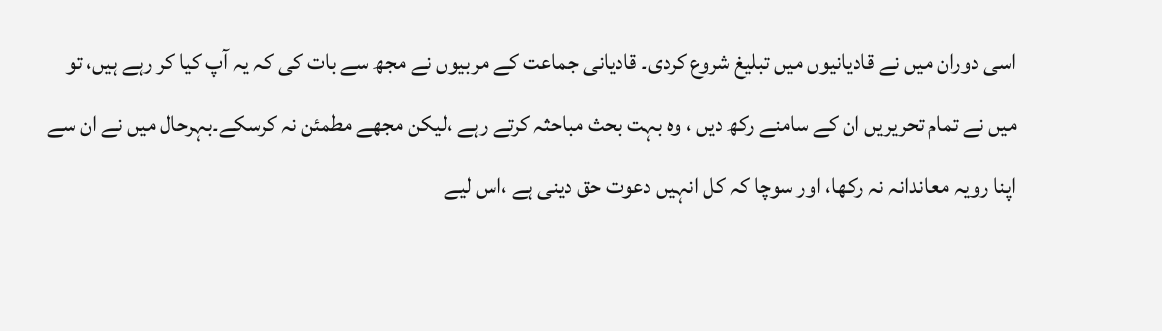اسی دوران میں نے قادیانیوں میں تبلیغ شروع کردی۔ قادیانی جماعت کے مربیوں نے مجھ سے بات کی کہ یہ آپ کیا کر رہے ہیں، تو میں نے تمام تحریریں ان کے سامنے رکھ دیں ، وہ بہت بحث مباحثہ کرتے رہے ،لیکن مجھے مطمئن نہ کرسکے۔بہرحال میں نے ان سے اپنا رویہ معاندانہ نہ رکھا، اور سوچا کہ کل انہیں دعوت حق دینی ہے ،اس لیے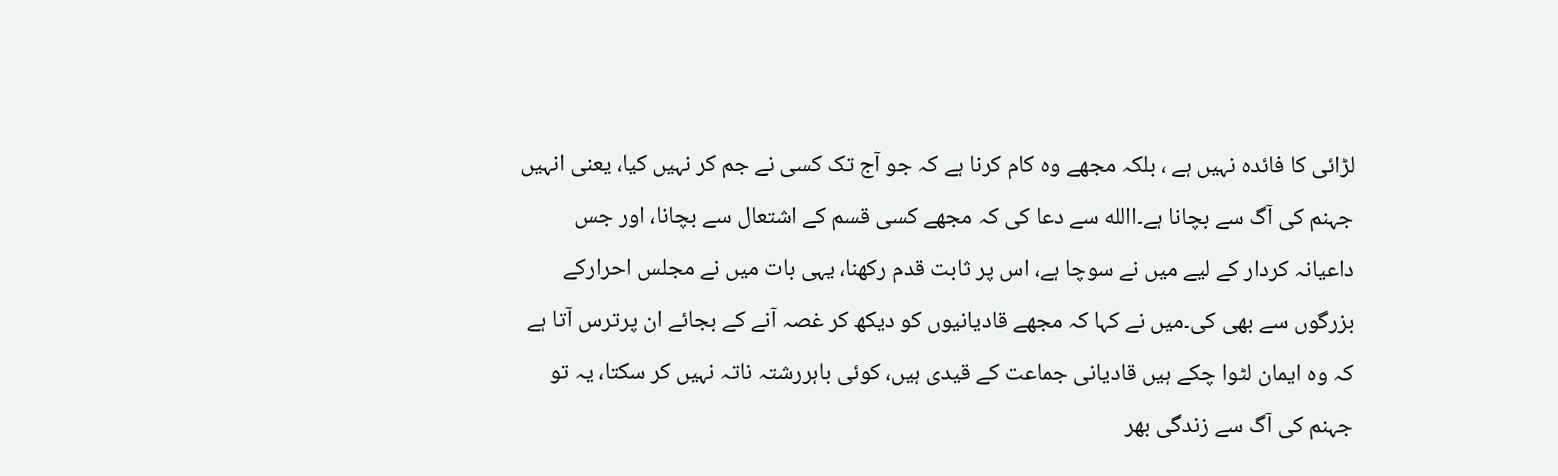لڑائی کا فائدہ نہیں ہے ، بلکہ مجھے وہ کام کرنا ہے کہ جو آج تک کسی نے جم کر نہیں کیا، یعنی انہیں جہنم کی آگ سے بچانا ہے۔االله سے دعا کی کہ مجھے کسی قسم کے اشتعال سے بچانا، اور جس داعیانہ کردار کے لیے میں نے سوچا ہے، اس پر ثابت قدم رکھنا، یہی بات میں نے مجلس احرارکے بزرگوں سے بھی کی۔میں نے کہا کہ مجھے قادیانیوں کو دیکھ کر غصہ آنے کے بجائے ان پرترس آتا ہے کہ وہ ایمان لٹوا چکے ہیں قادیانی جماعت کے قیدی ہیں، کوئی باہررشتہ ناتہ نہیں کر سکتا، یہ تو جہنم کی آگ سے زندگی بھر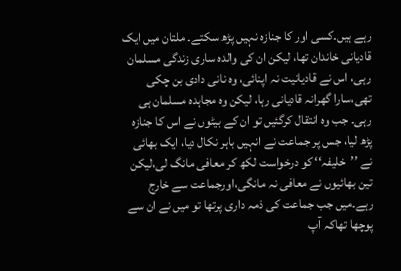رہے ہیں۔کسی اور کا جنازہ نہیں پڑھ سکتے۔ ملتان میں ایک قادیانی خاندان تھا، لیکن ان کی والدہ ساری زندگی مسلمان رہی، اس نے قادیانیت نہ اپنائی، وہ نانی دادی بن چکی تھی،سارا گھرانہ قادیانی رہا، لیکن وہ مجاہدہ مسلمان ہی رہی۔ جب وہ انتقال کرگئیں تو ان کے بیٹوں نے اس کا جنازہ پڑھ لیا، جس پر جماعت نے انہیں باہر نکال دیا، ایک بھائی نے ’’خلیفہ‘‘ کو درخواست لکھ کر معافی مانگ لی،لیکن تین بھائیوں نے معافی نہ مانگی،اورجماعت سے خارج رہے۔میں جب جماعت کی ذمہ داری پرتھا تو میں نے ان سے پوچھا تھاکہ آپ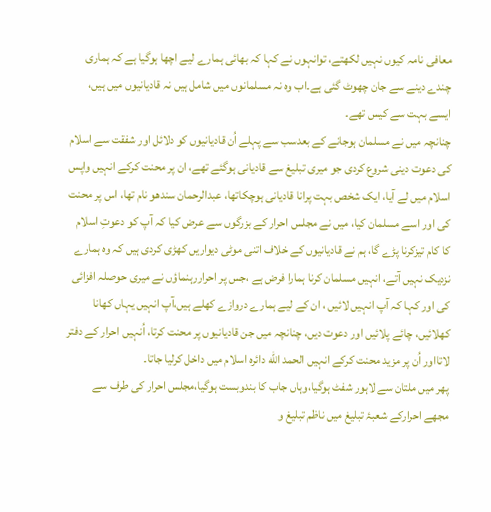معافی نامہ کیوں نہیں لکھتے، توانہوں نے کہا کہ بھائی ہمارے لیے اچھا ہوگیا ہے کہ ہماری چندے دینے سے جان چھوٹ گئی ہے۔اب وہ نہ مسلمانوں میں شامل ہیں نہ قادیانیوں میں ہیں، ایسے بہت سے کیس تھے۔
چنانچہ میں نے مسلمان ہوجانے کے بعدسب سے پہلے اُن قادیانیوں کو دلائل اور شفقت سے اسلام کی دعوت دینی شروع کردی جو میری تبلیغ سے قادیانی ہوگئے تھے، ان پر محنت کرکے انہیں واپس اسلام میں لے آیا، ایک شخص بہت پرانا قادیانی ہوچکاتھا، عبدالرحمان سندھو نام تھا، اس پر محنت کی اور اسے مسلمان کیا، میں نے مجلس احرار کے بزرگوں سے عرض کیا کہ آپ کو دعوتِ اسلام کا کام تیزکرنا پڑے گا، ہم نے قادیانیوں کے خلاف اتنی موٹی دیواریں کھڑی کردی ہیں کہ وہ ہمارے نزدیک نہیں آتے، انہیں مسلمان کرنا ہمارا فرض ہے ،جس پر احراررہنماؤں نے میری حوصلہ افزائی کی اور کہا کہ آپ انہیں لائیں ، ان کے لیے ہمارے دروازے کھلے ہیں،آپ انہیں یہاں کھانا کھلائیں، چائے پلائیں اور دعوت دیں، چنانچہ میں جن قادیانیوں پر محنت کرتا، اُنہیں احرار کے دفتر لاتااور اُن پر مزید محنت کرکے انہیں الحمد الله دائرہ اسلام میں داخل کرلیا جاتا۔
پھر میں ملتان سے لاہور شفٹ ہوگیا،وہاں جاب کا بندوبست ہوگیا،مجلس احرار کی طرف سے مجھے احرارکے شعبۂ تبلیغ میں ناظم تبلیغ و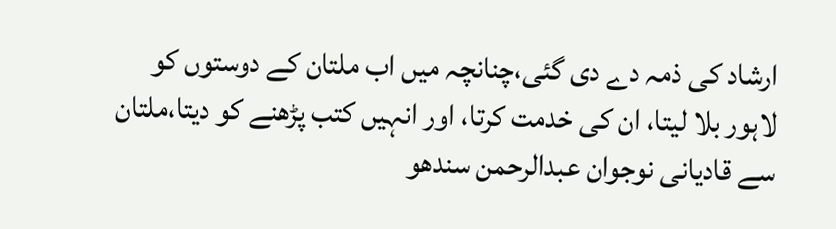ارشاد کی ذمہ دے دی گئی،چنانچہ میں اب ملتان کے دوستوں کو لاہور بلا لیتا، ان کی خدمت کرتا، اور انہیں کتب پڑھنے کو دیتا،ملتان سے قادیانی نوجوان عبدالرحمن سندھو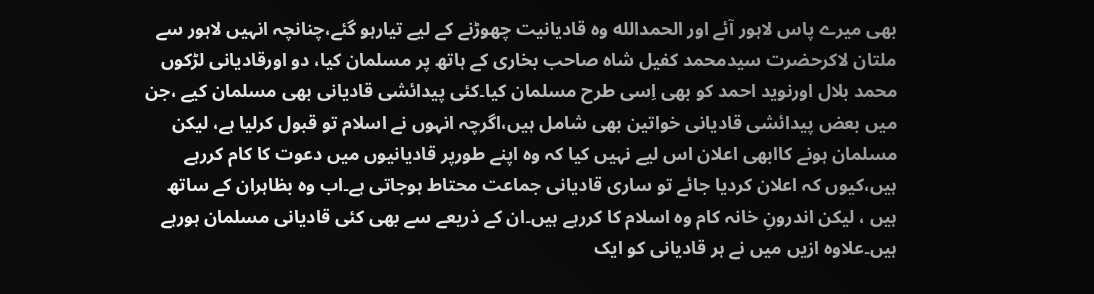بھی میرے پاس لاہور آئے اور الحمدالله وہ قادیانیت چھوڑنے کے لیے تیارہو گئے،چنانچہ انہیں لاہور سے ملتان لاکرحضرت سیدمحمد کفیل شاہ صاحب بخاری کے ہاتھ پر مسلمان کیا، دو اورقادیانی لڑکوں محمد بلال اورنوید احمد کو بھی اِسی طرح مسلمان کیا۔کئی پیدائشی قادیانی بھی مسلمان کیے ،جن میں بعض پیدائشی قادیانی خواتین بھی شامل ہیں،اگرچہ انہوں نے اسلام تو قبول کرلیا ہے، لیکن مسلمان ہونے کاابھی اعلان اس لیے نہیں کیا کہ وہ اپنے طورپر قادیانیوں میں دعوت کا کام کررہے ہیں،کیوں کہ اعلان کردیا جائے تو ساری قادیانی جماعت محتاط ہوجاتی ہے۔اب وہ بظاہران کے ساتھ ہیں ، لیکن اندرونِ خانہ کام وہ اسلام کا کررہے ہیں۔ان کے ذریعے سے بھی کئی قادیانی مسلمان ہورہے ہیں۔علاوہ ازیں میں نے ہر قادیانی کو ایک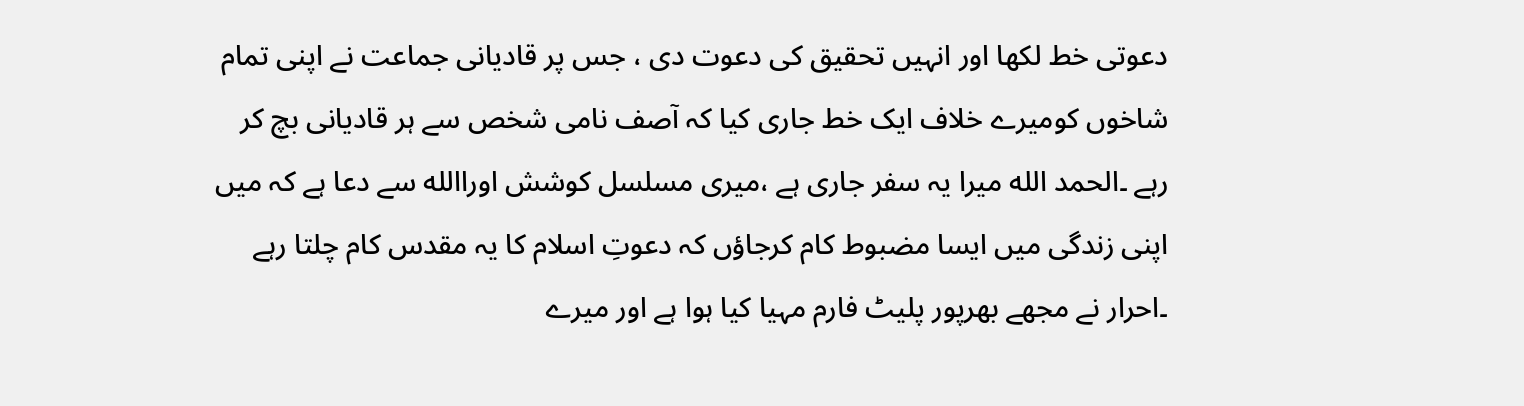دعوتی خط لکھا اور انہیں تحقیق کی دعوت دی ، جس پر قادیانی جماعت نے اپنی تمام شاخوں کومیرے خلاف ایک خط جاری کیا کہ آصف نامی شخص سے ہر قادیانی بچ کر رہے ۔الحمد الله میرا یہ سفر جاری ہے ،میری مسلسل کوشش اوراالله سے دعا ہے کہ میں اپنی زندگی میں ایسا مضبوط کام کرجاؤں کہ دعوتِ اسلام کا یہ مقدس کام چلتا رہے ۔احرار نے مجھے بھرپور پلیٹ فارم مہیا کیا ہوا ہے اور میرے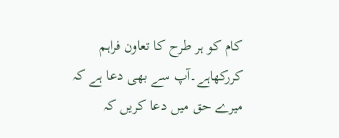کام کو ہر طرح کا تعاون فراہم کررکھاہے۔آپ سے بھی دعا ہے کہ میرے حق میں دعا کریں کہ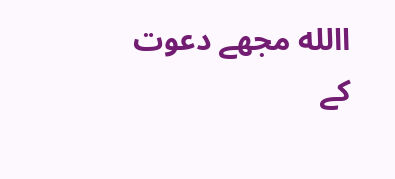االله مجھے دعوت کے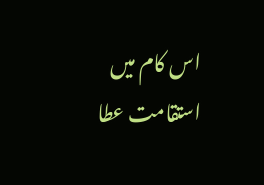اس کام میں استقامت عطا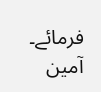فرمائے۔ آمین